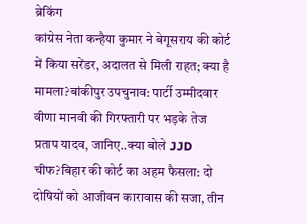ब्रेकिंग
कांग्रेस नेता कन्हैया कुमार ने बेगूसराय की कोर्ट में किया सरेंडर, अदालत से मिली राहत; क्या है मामला?बांकीपुर उपचुनाव: पार्टी उम्मीदवार वीणा मानवी की गिरफ्तारी पर भड़के तेज प्रताप यादव, जानिए..क्या बोले JJD चीफ?बिहार की कोर्ट का अहम फैसला: दो दोषियों को आजीवन कारावास की सजा, तीन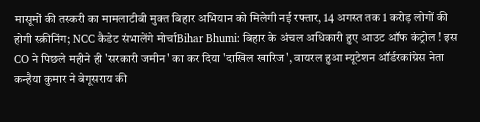मासूमों की तस्करी का मामलाटीबी मुक्त बिहार अभियान को मिलेगी नई रफ्तार, 14 अगस्त तक 1 करोड़ लोगों की होगी स्क्रीनिंग; NCC कैडेट संभालेंगे मोर्चाBihar Bhumi: बिहार के अंचल अधिकारी हुए आउट ऑफ कंट्रोल ! इस CO ने पिछले महीने ही 'सरकारी जमीन' का कर दिया 'दाखिल खारिज', वायरल हुआ म्यूटेशन ऑर्डरकांग्रेस नेता कन्हैया कुमार ने बेगूसराय की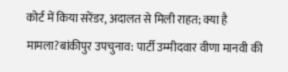कोर्ट में किया सरेंडर, अदालत से मिली राहत; क्या है मामला?बांकीपुर उपचुनाव: पार्टी उम्मीदवार वीणा मानवी की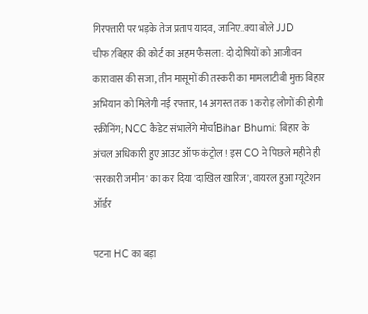गिरफ्तारी पर भड़के तेज प्रताप यादव, जानिए..क्या बोले JJD चीफ?बिहार की कोर्ट का अहम फैसला: दो दोषियों को आजीवन कारावास की सजा, तीन मासूमों की तस्करी का मामलाटीबी मुक्त बिहार अभियान को मिलेगी नई रफ्तार, 14 अगस्त तक 1 करोड़ लोगों की होगी स्क्रीनिंग; NCC कैडेट संभालेंगे मोर्चाBihar Bhumi: बिहार के अंचल अधिकारी हुए आउट ऑफ कंट्रोल ! इस CO ने पिछले महीने ही 'सरकारी जमीन' का कर दिया 'दाखिल खारिज', वायरल हुआ म्यूटेशन ऑर्डर

पटना HC का बड़ा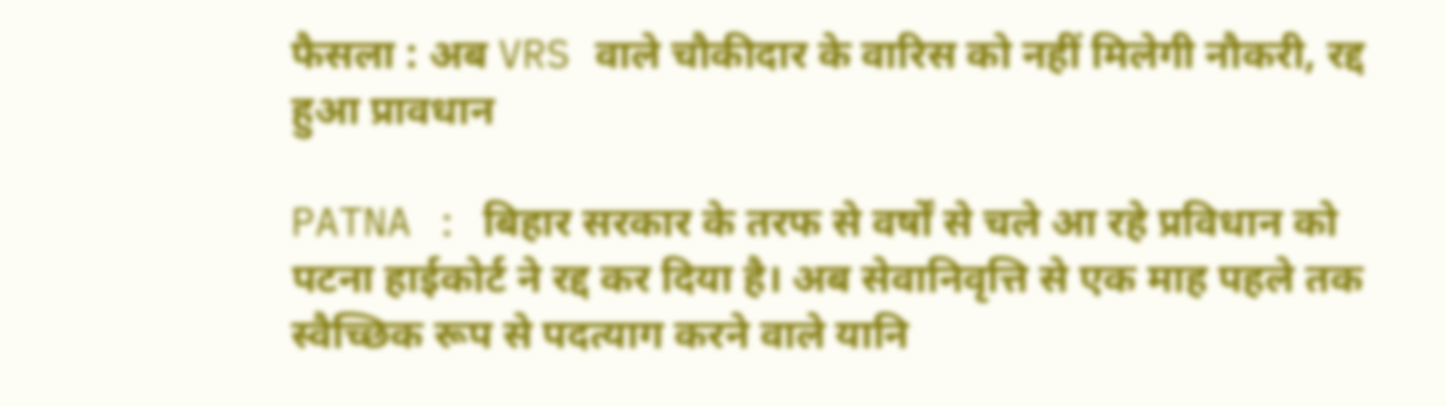फैसला : अब VRS वाले चौकीदार के वारिस को नहीं मिलेगी नौकरी, रद्द हुआ प्रावधान

PATNA : बिहार सरकार के तरफ से वर्षों से चले आ रहे प्रविधान को पटना हाईकोर्ट ने रद्द कर दिया है। अब सेवानिवृत्ति से एक माह पहले तक स्वैच्छिक रूप से पदत्याग करने वाले यानि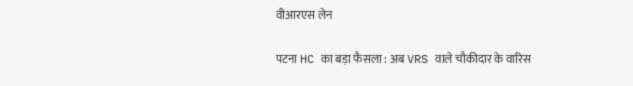वीआरएस लेन

पटना HC का बड़ा फैसला : अब VRS वाले चौकीदार के वारिस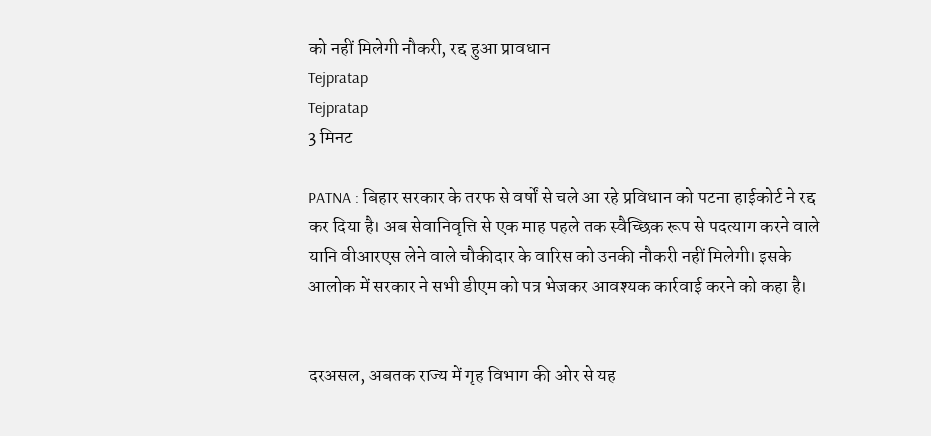को नहीं मिलेगी नौकरी, रद्द हुआ प्रावधान
Tejpratap
Tejpratap
3 मिनट

PATNA : बिहार सरकार के तरफ से वर्षों से चले आ रहे प्रविधान को पटना हाईकोर्ट ने रद्द कर दिया है। अब सेवानिवृत्ति से एक माह पहले तक स्वैच्छिक रूप से पदत्याग करने वाले यानि वीआरएस लेने वाले चौकीदार के वारिस को उनकी नौकरी नहीं मिलेगी। इसके आलोक में सरकार ने सभी डीएम को पत्र भेजकर आवश्यक कार्रवाई करने को कहा है।


दरअसल, अबतक राज्य में गृह विभाग की ओर से यह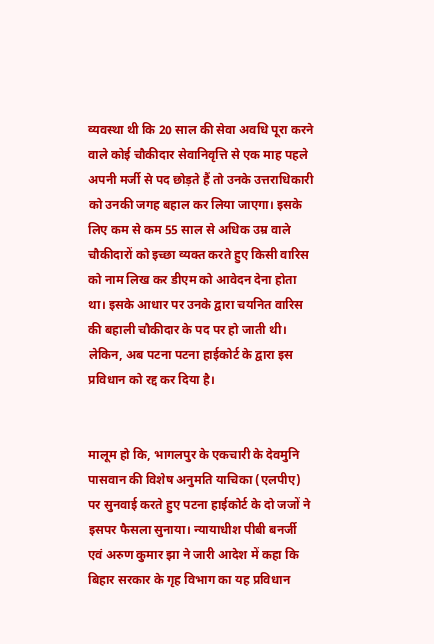व्यवस्था थी कि 20 साल की सेवा अवधि पूरा करने वाले कोई चौकीदार सेवानिवृत्ति से एक माह पहले अपनी मर्जी से पद छोड़ते हैं तो उनके उत्तराधिकारी को उनकी जगह बहाल कर लिया जाएगा। इसके लिए कम से कम 55 साल से अधिक उम्र वाले चौकीदारों को इच्छा व्यक्त करते हुए किसी वारिस को नाम लिख कर डीएम को आवेदन देना होता था। इसके आधार पर उनके द्वारा चयनित वारिस की बहाली चौकीदार के पद पर हो जाती थी। लेकिन, अब पटना पटना हाईकोर्ट के द्वारा इस प्रविधान को रद्द कर दिया है।


मालूम हो कि, भागलपुर के एकचारी के देवमुनि पासवान की विशेष अनुमति याचिका (एलपीए) पर सुनवाई करते हुए पटना हाईकोर्ट के दो जजों ने इसपर फैसला सुनाया। न्यायाधीश पीबी बनर्जी एवं अरुण कुमार झा ने जारी आदेश में कहा कि बिहार सरकार के गृह विभाग का यह प्रविधान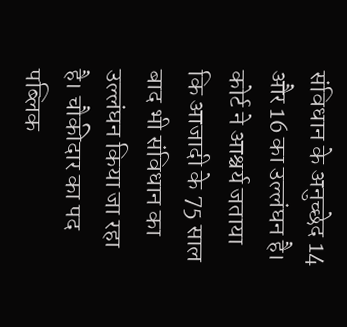संविधान के अनुच्छेद 14 और 16 का उल्लंघन है। कोर्ट ने आश्चर्य जताया कि आजादी के 75 साल बाद भी संविधान का उल्लंघन किया जा रहा है। चौकीदार का पद पब्लिक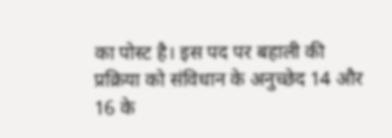का पोस्ट है। इस पद पर बहाली की प्रक्रिया को संविधान के अनुच्छेद 14 और 16 के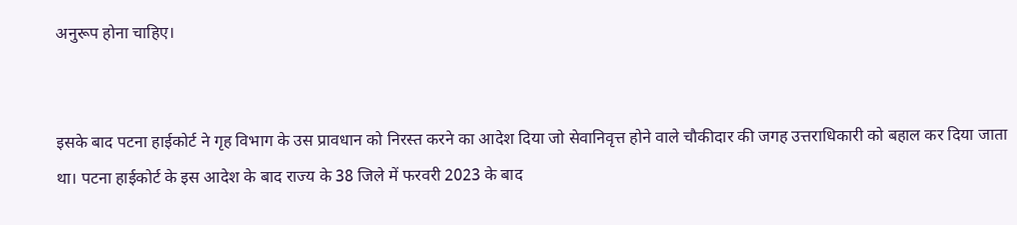अनुरूप होना चाहिए।


इसके बाद पटना हाईकोर्ट ने गृह विभाग के उस प्रावधान को निरस्त करने का आदेश दिया जो सेवानिवृत्त होने वाले चौकीदार की जगह उत्तराधिकारी को बहाल कर दिया जाता था। पटना हाईकोर्ट के इस आदेश के बाद राज्य के 38 जिले में फरवरी 2023 के बाद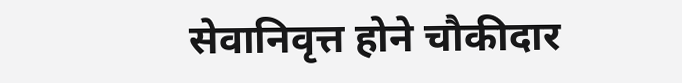सेवानिवृत्त होने चौकीदार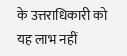के उत्तराधिकारी को यह लाभ नहीं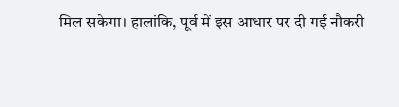मिल सकेगा। हालांकि, पूर्व में इस आधार पर दी गई नौकरी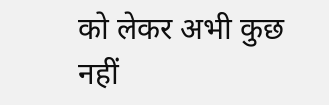को लेकर अभी कुछ नहीं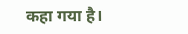कहा गया है।